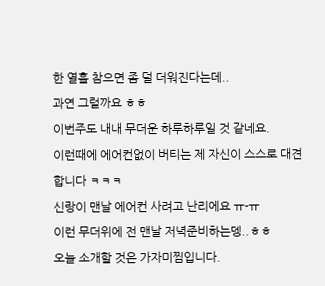한 열흘 참으면 좀 덜 더워진다는데..
과연 그럴까요 ㅎㅎ
이번주도 내내 무더운 하루하루일 것 같네요.
이런때에 에어컨없이 버티는 제 자신이 스스로 대견합니다 ㅋㅋㅋ
신랑이 맨날 에어컨 사려고 난리에요 ㅠ-ㅠ
이런 무더위에 전 맨날 저녁준비하는뎅..ㅎㅎ
오늘 소개할 것은 가자미찜입니다.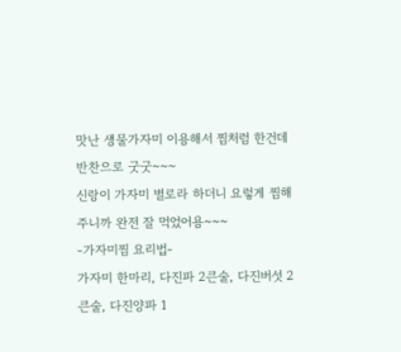맛난 생물가자미 이용해서 찜처럼 한건데 반찬으로 굿굿~~~
신랑이 가자미 별로라 하더니 요렇게 찜해주니까 완전 잘 먹었어용~~~
-가자미찜 요리법-
가자미 한마리, 다진파 2큰술, 다진버섯 2큰술, 다진양파 1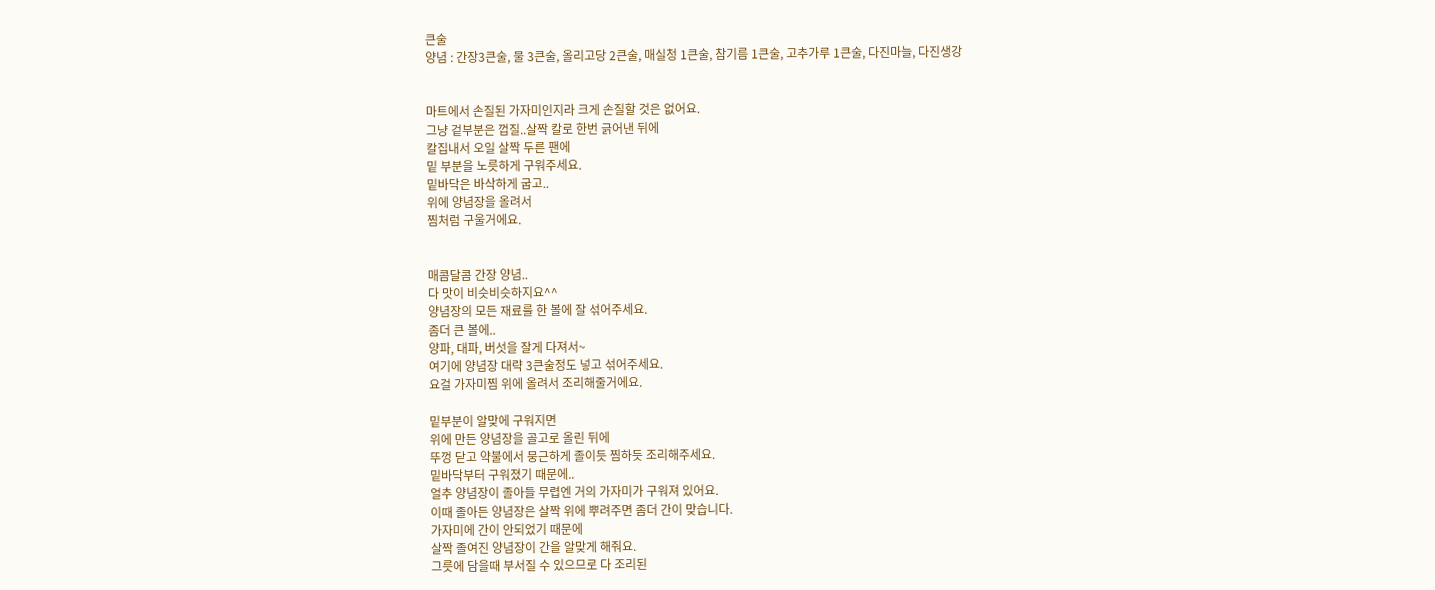큰술
양념 : 간장3큰술, 물 3큰술, 올리고당 2큰술, 매실청 1큰술, 참기름 1큰술, 고추가루 1큰술, 다진마늘, 다진생강


마트에서 손질된 가자미인지라 크게 손질할 것은 없어요.
그냥 겉부분은 껍질..살짝 칼로 한번 긁어낸 뒤에
칼집내서 오일 살짝 두른 팬에
밑 부분을 노릇하게 구워주세요.
밑바닥은 바삭하게 굽고..
위에 양념장을 올려서
찜처럼 구울거에요.


매콤달콤 간장 양념..
다 맛이 비슷비슷하지요^^
양념장의 모든 재료를 한 볼에 잘 섞어주세요.
좀더 큰 볼에..
양파, 대파, 버섯을 잘게 다져서~
여기에 양념장 대략 3큰술정도 넣고 섞어주세요.
요걸 가자미찜 위에 올려서 조리해줄거에요.

밑부분이 알맞에 구워지면
위에 만든 양념장을 골고로 올린 뒤에
뚜껑 닫고 약불에서 뭉근하게 졸이듯 찜하듯 조리해주세요.
밑바닥부터 구워졌기 때문에..
얼추 양념장이 졸아들 무렵엔 거의 가자미가 구워져 있어요.
이때 졸아든 양념장은 살짝 위에 뿌려주면 좀더 간이 맞습니다.
가자미에 간이 안되었기 때문에
살짝 졸여진 양념장이 간을 알맞게 해줘요.
그릇에 담을때 부서질 수 있으므로 다 조리된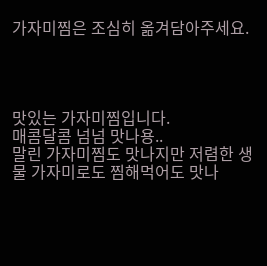가자미찜은 조심히 옮겨담아주세요.




맛있는 가자미찜입니다.
매콤달콤 넘넘 맛나용..
말린 가자미찜도 맛나지만 저렴한 생물 가자미로도 찜해먹어도 맛나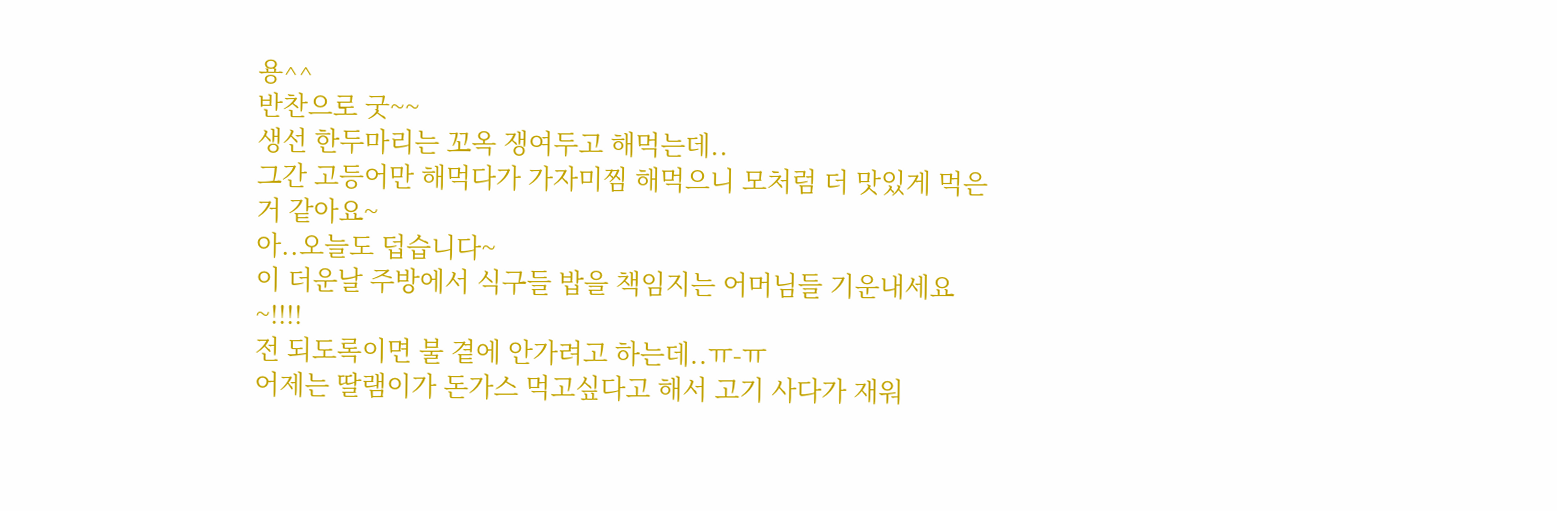용^^
반찬으로 굿~~
생선 한두마리는 꼬옥 쟁여두고 해먹는데..
그간 고등어만 해먹다가 가자미찜 해먹으니 모처럼 더 맛있게 먹은거 같아요~
아..오늘도 덥습니다~
이 더운날 주방에서 식구들 밥을 책임지는 어머님들 기운내세요~!!!!
전 되도록이면 불 곁에 안가려고 하는데..ㅠ-ㅠ
어제는 딸램이가 돈가스 먹고싶다고 해서 고기 사다가 재워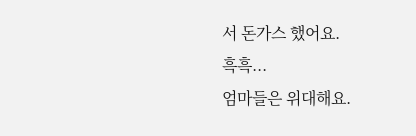서 돈가스 했어요.
흑흑...
엄마들은 위대해요.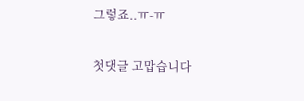그렇죠..ㅠ-ㅠ

첫댓글 고맙습니다